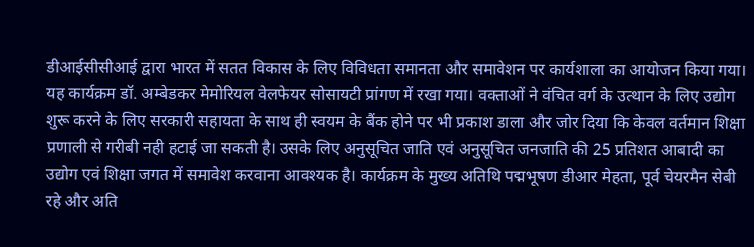डीआईसीसीआई द्वारा भारत में सतत विकास के लिए विविधता समानता और समावेशन पर कार्यशाला का आयोजन किया गया। यह कार्यक्रम डॉ. अम्बेडकर मेमोरियल वेलफेयर सोसायटी प्रांगण में रखा गया। वक्ताओं ने वंचित वर्ग के उत्थान के लिए उद्योग शुरू करने के लिए सरकारी सहायता के साथ ही स्वयम के बैंक होने पर भी प्रकाश डाला और जोर दिया कि केवल वर्तमान शिक्षा प्रणाली से गरीबी नही हटाई जा सकती है। उसके लिए अनुसूचित जाति एवं अनुसूचित जनजाति की 25 प्रतिशत आबादी का उद्योग एवं शिक्षा जगत में समावेश करवाना आवश्यक है। कार्यक्रम के मुख्य अतिथि पद्मभूषण डीआर मेहता, पूर्व चेयरमैन सेबी रहे और अति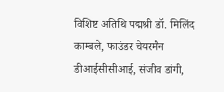विशिष्ट अतिथि पद्मश्री डॉ. मिलिंद काम्बले, फाउंडर चेयरमैन डीआईसीसीआई, संजीव डांगी,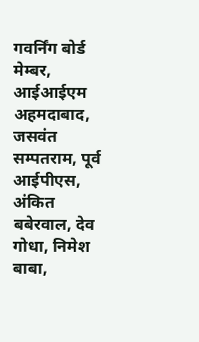गवर्निंग बोर्ड मेम्बर, आईआईएम अहमदाबाद, जसवंत सम्पतराम, पूर्व आईपीएस, अंकित बबेरवाल, देव गोधा, निमेश बाबा,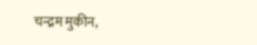चन्द्रम मुकीन,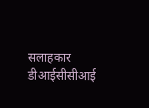सलाहकार डीआईसीसीआई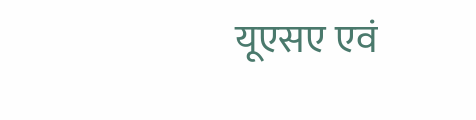यूएसए एवं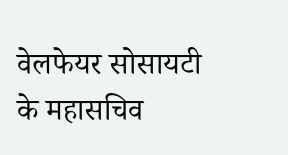वेलफेयर सोसायटी के महासचिव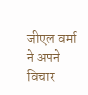जीएल वर्मा ने अपने विचार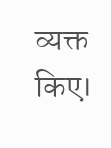व्यक्त किए।